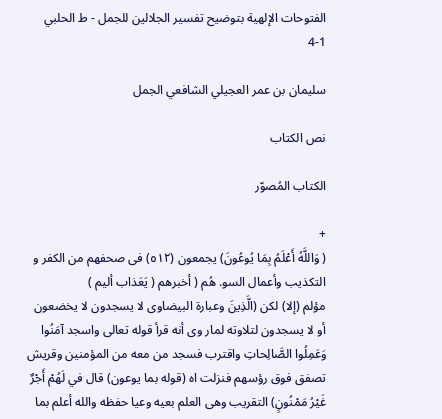الفتوحات الإلهية بتوضيح تفسير الجلالين للجمل - ط الحلبي 1-4

سليمان بن عمر العجيلي الشافعي الجمل

نص الكتاب

الكتاب المُصوّر

+
( وَاللَّهُ أَعْلَمُ بِمَا يُوعُونَ) يجمعون (٥۱۲) فى صحفهم من الكفر و التكذيب وأعمال السو. هُم ( أخبرهم ( يَعَذاب أليم )
مؤلم (إلا) لكن (الَّذِينَ وعبارة البيضاوى لا يسجدون لا يخضعون أو لا يسجدون لتلاوته لمار وى أنه قرأ قوله تعالى واسجد آمَنُوا وَعَمِلُوا الصَّالِحاتِ واقترب فسجد من معه من المؤمنين وقريش تصفق فوق رؤسهم فنزلت اه (قوله بما يوعون) قال في لَهُمْ أَجْرٌ غَيْرُ مَمْنُونٍ) التقريب وهى العلم بعيه وعيا حفظه والله أعلم بما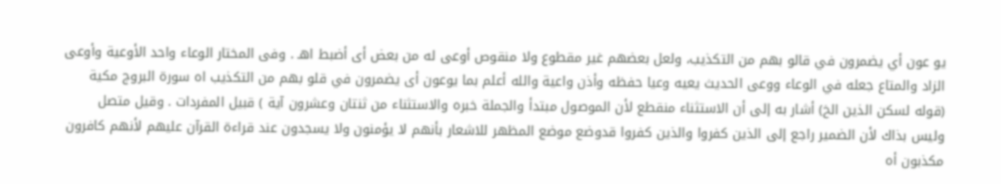يو عون أي يضمرون في قالو بهم من التكذيب، ولعل بعضهم غير مقطوع ولا منقوص أوعى له من بعض أى أضبط اهـ . وفى المختار الوعاء واحد الأوعية وأوعى الزاد والمتاع جعله في الوعاء ووعى الحديث يعيه وعيا حفظه وأذن واعية والله أعلم بما يوعون أى يضمرون في قلو بهم من التكذيب اه سورة البروج مكية (قوله لسكن الذين الخ) أشار به إلى أن الاستثناء منقطع لأن الموصول مبتدأ والجملة خبره والاستثناء من ثنتان وعشرون آية ) قبيل المفردات . وقيل متصل وليس بذاك لأن الضمير راجع إلى الذين كفروا والذين كفروا قدوضع موضع المظهر للاشعار بأنهم لا يؤمنون ولا يسجدون عند قراءة القرآن عليهم لأنهم كافرون مكذبون أه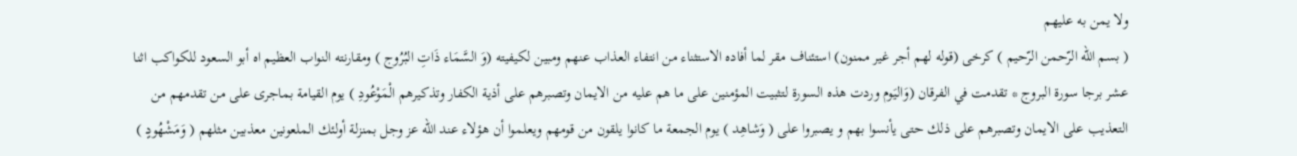ولا يمن به عليهم
( بسم الله الرّحمن الرّحيم ) كرخى (قوله لهم أجر غير ممنون) استئناف مقر لما أفاده الاستثناء من انتفاء العذاب عنهم ومبين لكيفيته (وَ السَّمَاء ذَاتِ البُرُوج ) ومقارنته النواب العظيم اه أبو السعود للكواكب اثنا عشر برجا سورة البروج * تقدمت في الفرقان (وَاليَوم وردت هذه السورة لتثبيت المؤمنين على ما هم عليه من الايمان وتصبرهم على أذية الكفار وتذكيرهم الْمَوْعُودِ ) يوم القيامة بماجرى على من تقدمهم من التعذيب على الايمان وتصبرهم على ذلك حتى يأنسوا بهم و يصبروا على ( وَشاهِد ) يوم الجمعة ما كانوا يلقون من قومهم ويعلموا أن هؤلاء عند الله عز وجل بمنزلة أولئك الملعونين معذبين مثلهم ( وَمَشْهُودٍ )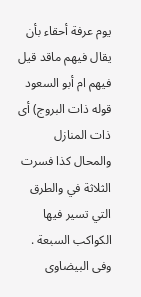يوم عرفة أحقاء بأن يقال فيهم ماقد قيل فيهم ام أبو السعود قوله ذات البروج) أى ذات المنازل والمحال كذا فسرت الثلاثة في والطرق التي تسير فيها الكواكب السبعة . وفى البيضاوى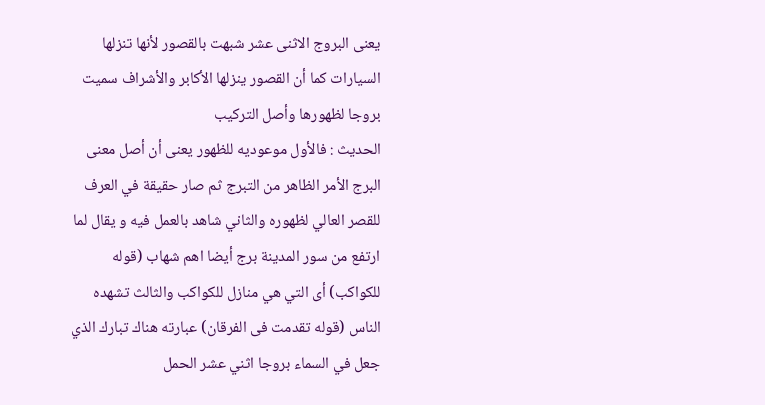يعنى البروج الاثنى عشر شبهت بالقصور لأنها تنزلها السيارات كما أن القصور ينزلها الأكابر والأشراف سميت بروجا لظهورها وأصل التركيب
الحديث : فالأول موعوديه للظهور يعنى أن أصل معنى البرج الأمر الظاهر من التبرج ثم صار حقيقة في العرف للقصر العالي لظهوره والثاني شاهد بالعمل فيه و يقال لما ارتفع من سور المدينة برج أيضا اهم شهاب (قوله للكواكب) أى التي هي منازل للكواكب والثالث تشهده الناس (قوله تقدمت فى الفرقان) عبارته هناك تبارك الذي جعل في السماء بروجا اثني عشر الحمل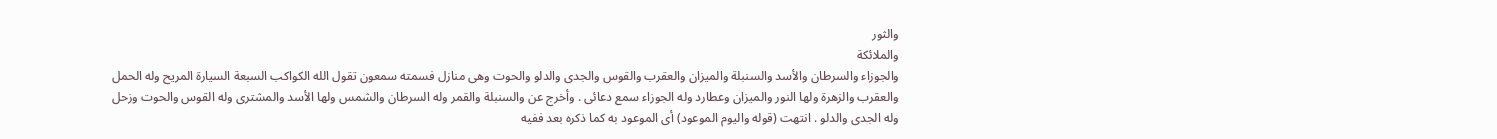والثور
والملائكة
والجوزاء والسرطان والأسد والسنبلة والميزان والعقرب والقوس والجدى والدلو والحوت وهى منازل فسمته سمعون تقول الله الكواكب السبعة السيارة المريح وله الحمل والعقرب والزهرة ولها النور والميزان وعطارد وله الجوزاء سمع دعائى . وأخرج عن والسنبلة والقمر وله السرطان والشمس ولها الأسد والمشترى وله القوس والحوت وزحل وله الجدى والدلو . انتهت (قوله واليوم الموعود) أى الموعود به كما ذكره بعد ففيه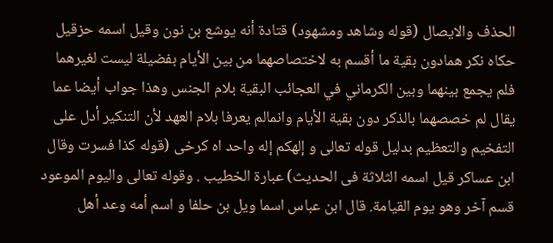الحذف والايصال (قوله وشاهد ومشهود) قتادة أنه يوشع بن نون وقيل اسمه حزقيل حكاه نكر همادون بقية ما أقسم به لاختصاصهما من بين الأيام بفضيلة ليست لغيرهما فلم يجمع بينهما وبين الكرماني في العجائب البقية بلام الجنس وهذا جواب أيضا عما يقال لم خصصهما بالذكر دون بقية الأيام وانمالم يعرفا بلام العهد لأن التنكير أدل على التفخيم والتعظيم بدليل قوله تعالى و إلهكم إله واحد اه کرخی (قوله كذا فسرت وقال ابن عساكر قيل اسمه الثلاثة فى الحديث) عبارة الخطيب . وقوله تعالى واليوم الموعود قسم آخر وهو يوم القيامة. قال ابن عباس اسما ويل بن حلفا و اسم أمه وعد أهل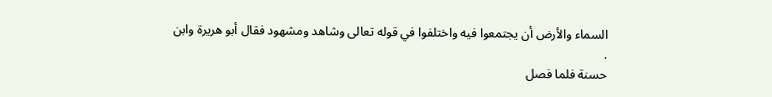السماء والأرض أن يجتمعوا فيه واختلفوا في قوله تعالى وشاهد ومشهود فقال أبو هريرة وابن
.
حسنة فلما فصل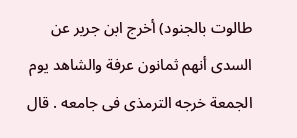طالوت بالجنود) أخرج ابن جرير عن السدى أنهم ثمانون عرفة والشاهد يوم الجمعة خرجه الترمذى فى جامعه . قال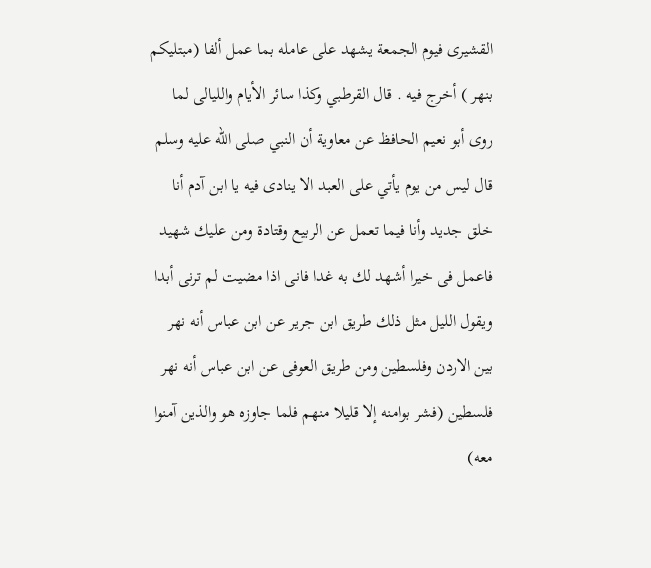القشيرى فيوم الجمعة يشهد على عامله بما عمل ألفا (مبتليكم بنهر ) أخرج فيه . قال القرطبي وكذا سائر الأيام والليالى لما روى أبو نعيم الحافظ عن معاوية أن النبي صلى الله عليه وسلم قال ليس من يوم يأتي على العبد الا ينادى فيه يا ابن آدم أنا خلق جديد وأنا فيما تعمل عن الربيع وقتادة ومن عليك شهيد فاعمل فى خيرا أشهد لك به غدا فانى اذا مضيت لم ترنى أبدا ويقول الليل مثل ذلك طريق ابن جرير عن ابن عباس أنه نهر بين الاردن وفلسطين ومن طريق العوفى عن ابن عباس أنه نهر فلسطين (فشر بوامنه إلا قليلا منهم فلما جاوزه هو والذين آمنوا معه)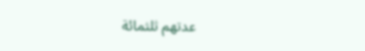عدتهم ثلثمائة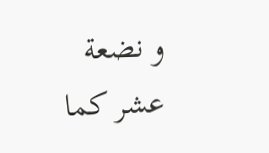و نضعة عشر كما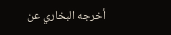أخرجه البخاري عن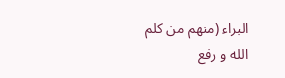البراء (منهم من كلم الله و رفع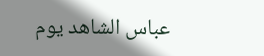عباس الشاهد يوم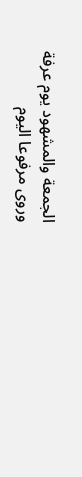الجمعة والمشهود يوم عرفة وروى مرفوعا اليوم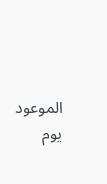الموعود يوم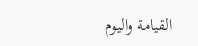القيامة واليوم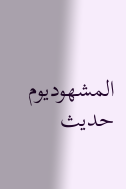المشهوديوم
حدیث